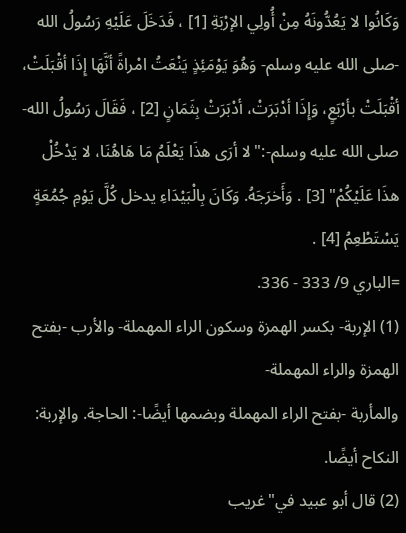وَكَانُوا لا يَعُدُّونَهُ مِنْ أُولِي الإرْبَةِ [1] ، فَدَخَلَ عَلَيْهِ رَسُولُ الله -صلى الله عليه وسلم- وَهُوَ يَوْمَئِذٍ يَنْعَتُ امْراةً أنَّهَا إِذَا أقْبَلَتْ، أقْبَلَتْ بأرْبَعٍ، وَإِذَا أدْبَرَتْ، أدْبَرَتْ بِثَمَانٍ [2] ، فَقَالَ رَسُولُ الله- صلى الله عليه وسلم-:"لا أرَى هذَا يَعْلَمُ مَا هَاهُنَا، لا يَدْخُلْ هذَا عَلَيْكُمْ" [3] . وَأَخرَجَهُ. وَكَانَ بِالْبَيْدَاءِ يدخل كُلَّ يَوْمِ جُمُعَةٍ يَسْتَطْعِمُ [4] .
=الباري 9/ 333 - 336.
(1) الإربة- بكسر الهمزة وسكون الراء المهملة- والأرب -بفتح الهمزة والراء المهملة-
والمأربة -بفتح الراء المهملة وبضمها أيضًا-: الحاجة. والإربة: النكاح أيضًا.
(2) قال أبو عبيد في"غريب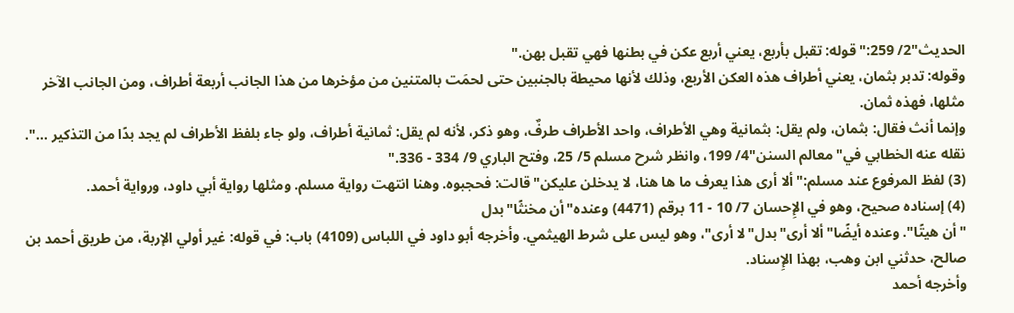الحديث"2/ 259:"قوله: تقبل بأربع، يعني أربع عكن في بطنها فهي تقبل بهن."
وقوله: تدبر بثمان، يعني أطراف هذه العكن الأربع، وذلك لأنها محيطة بالجنبين حتى لحمَت بالمتنين من مؤخرها من هذا الجانب أربعة أطراف، ومن الجانب الآخر مثلها، فهذه ثمان.
وإنما أنث فقال: بثمان، ولم يقل: بثمانية وهي الأطراف، واحد الأطراف طرفٌ، وهو ذكر، لأنه لم يقل: ثمانية أطراف، ولو جاء بلفظ الأطراف لم يجد بدًا من التذكير ...". نقله عنه الخطابي في"معالم السنن"4/ 199، وانظر شرح مسلم 5/ 25، وفتح الباري 9/ 334 - 336."
(3) لفظ المرفوع عند مسلم:"ألا أرى هذا يعرف ما ها هنا، لا يدخلن عليكن"قالت: فحجبوه. وهنا انتهت رواية مسلم. ومثلها رواية أبي داود، ورواية أحمد.
(4) إسناده صحيح، وهو في الإِحسان 7/ 10 - 11 برقم (4471) وعنده"أن مخنثًا"بدل
"أن هيتًا". وعنده أيضًا"ألا أرى"بدل"لا أرى"، وهو ليس على شرط الهيثمي. وأخرجه أبو داود في اللباس (4109) باب: في قوله: غير أولي الإربة، من طريق أحمد بن صالح، حدثني ابن وهب، بهذا الإِسناد.
وأخرجه أحمد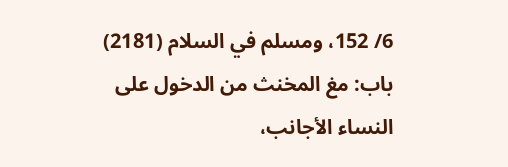6/ 152، ومسلم في السلام (2181) باب: مغ المخنث من الدخول على النساء الأجانب،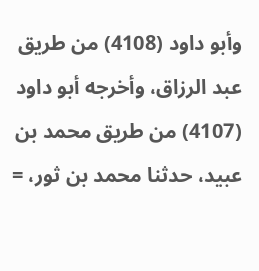وأبو داود (4108) من طريق عبد الرزاق، وأخرجه أبو داود (4107) من طريق محمد بن عبيد، حدثنا محمد بن ثور، =